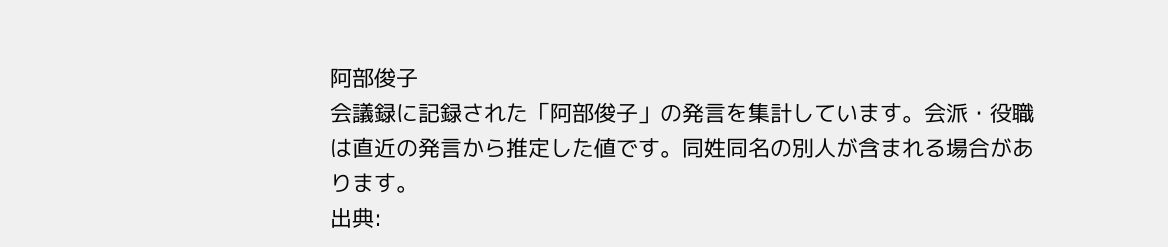阿部俊子
会議録に記録された「阿部俊子」の発言を集計しています。会派・役職は直近の発言から推定した値です。同姓同名の別人が含まれる場合があります。
出典: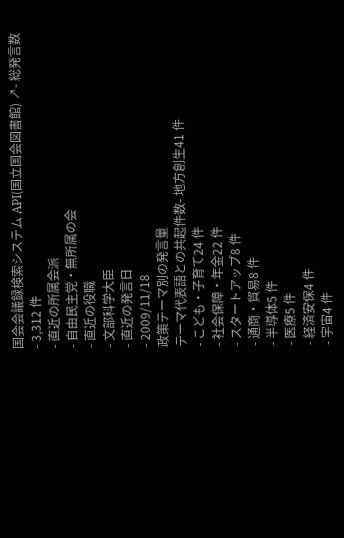国会会議録検索システム API(国立国会図書館) ↗- 総発言数
- 3,312 件
- 直近の所属会派
- 自由民主党・無所属の会
- 直近の役職
- 文部科学大臣
- 直近の発言日
- 2009/11/18
政策テーマ別の発言量
テーマ代表語との共起件数- 地方創生41 件
- こども・子育て24 件
- 社会保障・年金22 件
- スタートアップ8 件
- 通商・貿易8 件
- 半導体5 件
- 医療5 件
- 経済安保4 件
- 宇宙4 件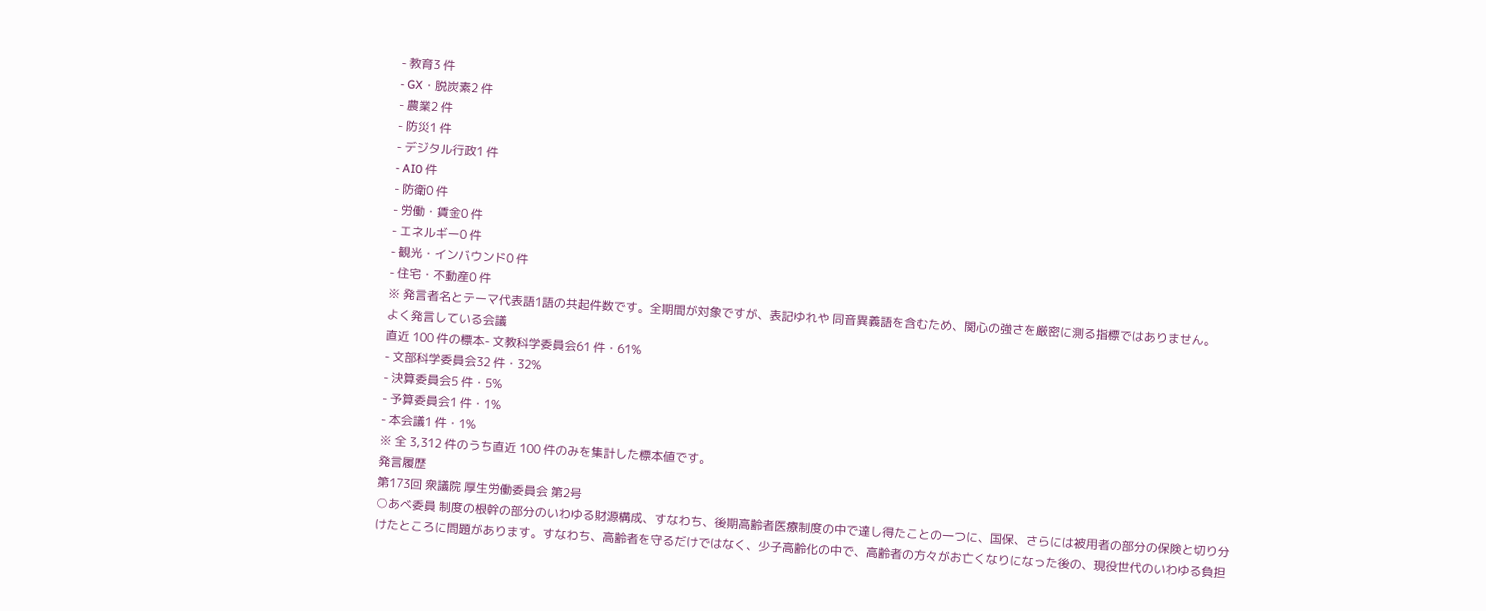- 教育3 件
- GX・脱炭素2 件
- 農業2 件
- 防災1 件
- デジタル行政1 件
- AI0 件
- 防衛0 件
- 労働・賃金0 件
- エネルギー0 件
- 観光・インバウンド0 件
- 住宅・不動産0 件
※ 発言者名とテーマ代表語1語の共起件数です。全期間が対象ですが、表記ゆれや 同音異義語を含むため、関心の強さを厳密に測る指標ではありません。
よく発言している会議
直近 100 件の標本- 文教科学委員会61 件・61%
- 文部科学委員会32 件・32%
- 決算委員会5 件・5%
- 予算委員会1 件・1%
- 本会議1 件・1%
※ 全 3,312 件のうち直近 100 件のみを集計した標本値です。
発言履歴
第173回 衆議院 厚生労働委員会 第2号
○あべ委員 制度の根幹の部分のいわゆる財源構成、すなわち、後期高齢者医療制度の中で達し得たことの一つに、国保、さらには被用者の部分の保険と切り分けたところに問題があります。すなわち、高齢者を守るだけではなく、少子高齢化の中で、高齢者の方々がお亡くなりになった後の、現役世代のいわゆる負担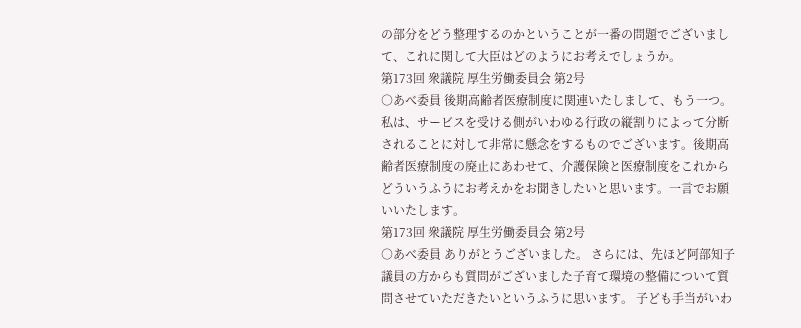の部分をどう整理するのかということが一番の問題でございまして、これに関して大臣はどのようにお考えでしょうか。
第173回 衆議院 厚生労働委員会 第2号
○あべ委員 後期高齢者医療制度に関連いたしまして、もう一つ。 私は、サービスを受ける側がいわゆる行政の縦割りによって分断されることに対して非常に懸念をするものでございます。後期高齢者医療制度の廃止にあわせて、介護保険と医療制度をこれからどういうふうにお考えかをお聞きしたいと思います。一言でお願いいたします。
第173回 衆議院 厚生労働委員会 第2号
○あべ委員 ありがとうございました。 さらには、先ほど阿部知子議員の方からも質問がございました子育て環境の整備について質問させていただきたいというふうに思います。 子ども手当がいわ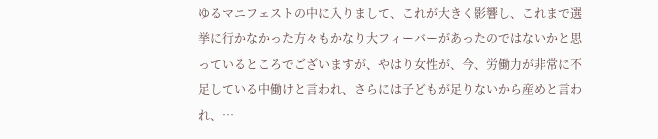ゆるマニフェストの中に入りまして、これが大きく影響し、これまで選挙に行かなかった方々もかなり大フィーバーがあったのではないかと思っているところでございますが、やはり女性が、今、労働力が非常に不足している中働けと言われ、さらには子どもが足りないから産めと言われ、…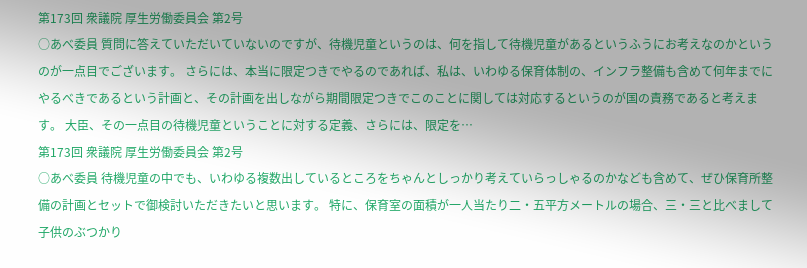第173回 衆議院 厚生労働委員会 第2号
○あべ委員 質問に答えていただいていないのですが、待機児童というのは、何を指して待機児童があるというふうにお考えなのかというのが一点目でございます。 さらには、本当に限定つきでやるのであれば、私は、いわゆる保育体制の、インフラ整備も含めて何年までにやるべきであるという計画と、その計画を出しながら期間限定つきでこのことに関しては対応するというのが国の責務であると考えます。 大臣、その一点目の待機児童ということに対する定義、さらには、限定を…
第173回 衆議院 厚生労働委員会 第2号
○あべ委員 待機児童の中でも、いわゆる複数出しているところをちゃんとしっかり考えていらっしゃるのかなども含めて、ぜひ保育所整備の計画とセットで御検討いただきたいと思います。 特に、保育室の面積が一人当たり二・五平方メートルの場合、三・三と比べまして子供のぶつかり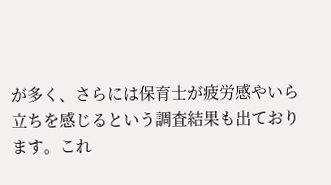が多く、さらには保育士が疲労感やいら立ちを感じるという調査結果も出ております。これ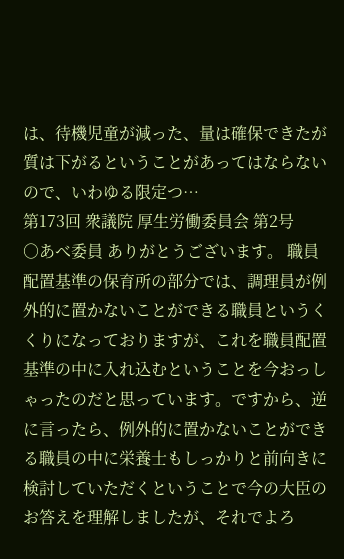は、待機児童が減った、量は確保できたが質は下がるということがあってはならないので、いわゆる限定つ…
第173回 衆議院 厚生労働委員会 第2号
○あべ委員 ありがとうございます。 職員配置基準の保育所の部分では、調理員が例外的に置かないことができる職員というくくりになっておりますが、これを職員配置基準の中に入れ込むということを今おっしゃったのだと思っています。ですから、逆に言ったら、例外的に置かないことができる職員の中に栄養士もしっかりと前向きに検討していただくということで今の大臣のお答えを理解しましたが、それでよろ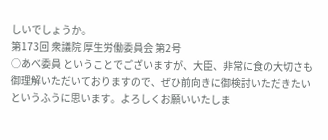しいでしょうか。
第173回 衆議院 厚生労働委員会 第2号
○あべ委員 ということでございますが、大臣、非常に食の大切さも御理解いただいておりますので、ぜひ前向きに御検討いただきたいというふうに思います。よろしくお願いいたしま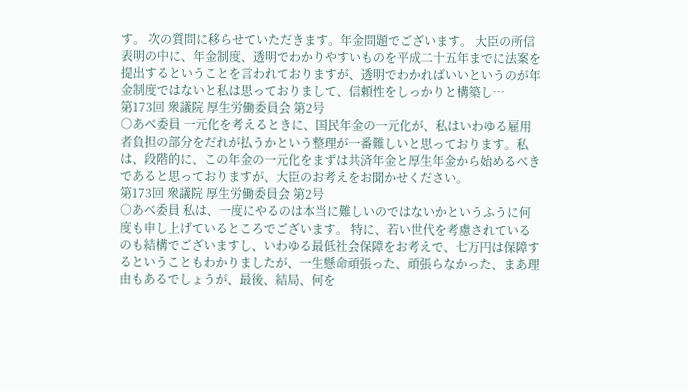す。 次の質問に移らせていただきます。年金問題でございます。 大臣の所信表明の中に、年金制度、透明でわかりやすいものを平成二十五年までに法案を提出するということを言われておりますが、透明でわかればいいというのが年金制度ではないと私は思っておりまして、信頼性をしっかりと構築し…
第173回 衆議院 厚生労働委員会 第2号
○あべ委員 一元化を考えるときに、国民年金の一元化が、私はいわゆる雇用者負担の部分をだれが払うかという整理が一番難しいと思っております。私は、段階的に、この年金の一元化をまずは共済年金と厚生年金から始めるべきであると思っておりますが、大臣のお考えをお聞かせください。
第173回 衆議院 厚生労働委員会 第2号
○あべ委員 私は、一度にやるのは本当に難しいのではないかというふうに何度も申し上げているところでございます。 特に、若い世代を考慮されているのも結構でございますし、いわゆる最低社会保障をお考えで、七万円は保障するということもわかりましたが、一生懸命頑張った、頑張らなかった、まあ理由もあるでしょうが、最後、結局、何を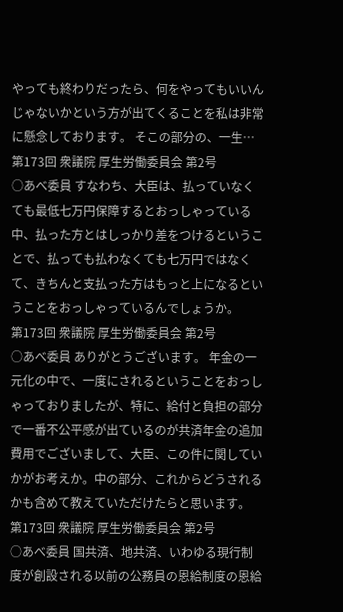やっても終わりだったら、何をやってもいいんじゃないかという方が出てくることを私は非常に懸念しております。 そこの部分の、一生…
第173回 衆議院 厚生労働委員会 第2号
○あべ委員 すなわち、大臣は、払っていなくても最低七万円保障するとおっしゃっている中、払った方とはしっかり差をつけるということで、払っても払わなくても七万円ではなくて、きちんと支払った方はもっと上になるということをおっしゃっているんでしょうか。
第173回 衆議院 厚生労働委員会 第2号
○あべ委員 ありがとうございます。 年金の一元化の中で、一度にされるということをおっしゃっておりましたが、特に、給付と負担の部分で一番不公平感が出ているのが共済年金の追加費用でございまして、大臣、この件に関していかがお考えか。中の部分、これからどうされるかも含めて教えていただけたらと思います。
第173回 衆議院 厚生労働委員会 第2号
○あべ委員 国共済、地共済、いわゆる現行制度が創設される以前の公務員の恩給制度の恩給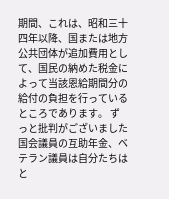期間、これは、昭和三十四年以降、国または地方公共団体が追加費用として、国民の納めた税金によって当該恩給期間分の給付の負担を行っているところであります。 ずっと批判がございました国会議員の互助年金、ベテラン議員は自分たちはと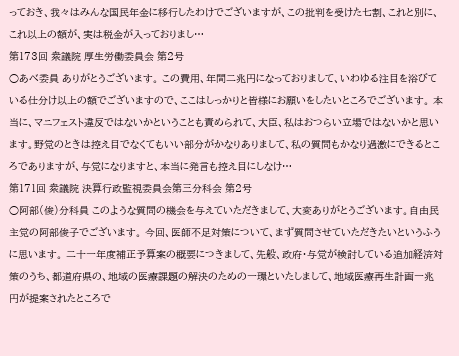っておき、我々はみんな国民年金に移行したわけでございますが、この批判を受けた七割、これと別に、これ以上の額が、実は税金が入っておりまし…
第173回 衆議院 厚生労働委員会 第2号
○あべ委員 ありがとうございます。 この費用、年間二兆円になっておりまして、いわゆる注目を浴びている仕分け以上の額でございますので、ここはしっかりと皆様にお願いをしたいところでございます。 本当に、マニフェスト違反ではないかということも責められて、大臣、私はおつらい立場ではないかと思います。野党のときは控え目でなくてもいい部分がかなりありまして、私の質問もかなり過激にできるところでありますが、与党になりますと、本当に発言も控え目にしなけ…
第171回 衆議院 決算行政監視委員会第三分科会 第2号
○阿部(俊)分科員 このような質問の機会を与えていただきまして、大変ありがとうございます。自由民主党の阿部俊子でございます。 今回、医師不足対策について、まず質問させていただきたいというふうに思います。 二十一年度補正予算案の概要につきまして、先般、政府・与党が検討している追加経済対策のうち、都道府県の、地域の医療課題の解決のための一環といたしまして、地域医療再生計画一兆円が提案されたところで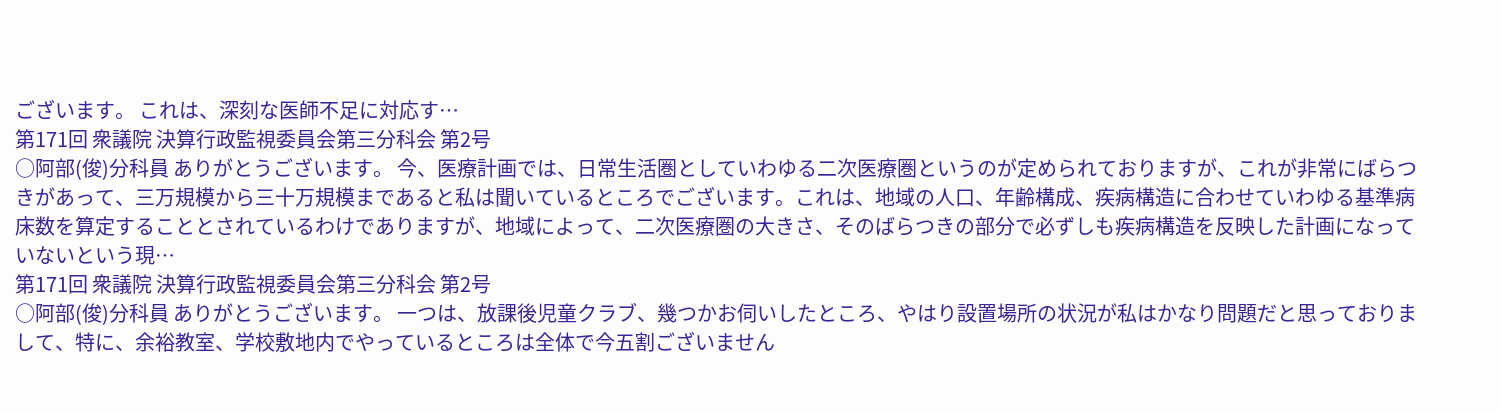ございます。 これは、深刻な医師不足に対応す…
第171回 衆議院 決算行政監視委員会第三分科会 第2号
○阿部(俊)分科員 ありがとうございます。 今、医療計画では、日常生活圏としていわゆる二次医療圏というのが定められておりますが、これが非常にばらつきがあって、三万規模から三十万規模まであると私は聞いているところでございます。これは、地域の人口、年齢構成、疾病構造に合わせていわゆる基準病床数を算定することとされているわけでありますが、地域によって、二次医療圏の大きさ、そのばらつきの部分で必ずしも疾病構造を反映した計画になっていないという現…
第171回 衆議院 決算行政監視委員会第三分科会 第2号
○阿部(俊)分科員 ありがとうございます。 一つは、放課後児童クラブ、幾つかお伺いしたところ、やはり設置場所の状況が私はかなり問題だと思っておりまして、特に、余裕教室、学校敷地内でやっているところは全体で今五割ございません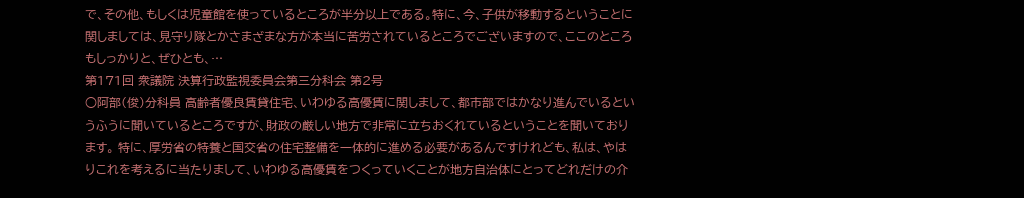で、その他、もしくは児童館を使っているところが半分以上である。特に、今、子供が移動するということに関しましては、見守り隊とかさまざまな方が本当に苦労されているところでございますので、ここのところもしっかりと、ぜひとも、…
第171回 衆議院 決算行政監視委員会第三分科会 第2号
○阿部(俊)分科員 高齢者優良賃貸住宅、いわゆる高優賃に関しまして、都市部ではかなり進んでいるというふうに聞いているところですが、財政の厳しい地方で非常に立ちおくれているということを聞いております。 特に、厚労省の特養と国交省の住宅整備を一体的に進める必要があるんですけれども、私は、やはりこれを考えるに当たりまして、いわゆる高優賃をつくっていくことが地方自治体にとってどれだけの介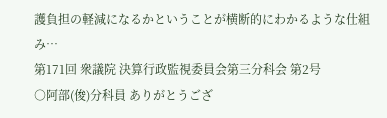護負担の軽減になるかということが横断的にわかるような仕組み…
第171回 衆議院 決算行政監視委員会第三分科会 第2号
○阿部(俊)分科員 ありがとうござ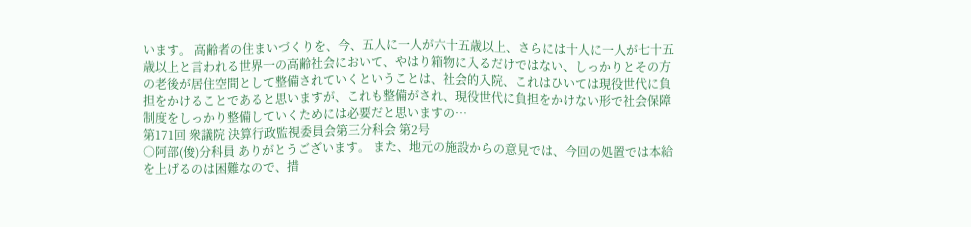います。 高齢者の住まいづくりを、今、五人に一人が六十五歳以上、さらには十人に一人が七十五歳以上と言われる世界一の高齢社会において、やはり箱物に入るだけではない、しっかりとその方の老後が居住空間として整備されていくということは、社会的入院、これはひいては現役世代に負担をかけることであると思いますが、これも整備がされ、現役世代に負担をかけない形で社会保障制度をしっかり整備していくためには必要だと思いますの…
第171回 衆議院 決算行政監視委員会第三分科会 第2号
○阿部(俊)分科員 ありがとうございます。 また、地元の施設からの意見では、今回の処置では本給を上げるのは困難なので、措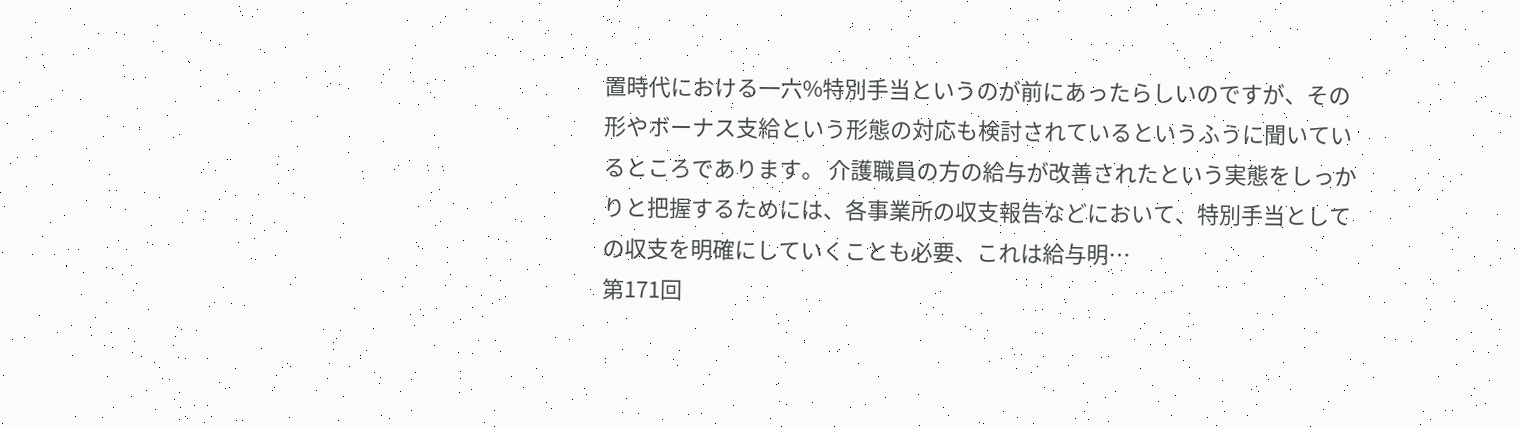置時代における一六%特別手当というのが前にあったらしいのですが、その形やボーナス支給という形態の対応も検討されているというふうに聞いているところであります。 介護職員の方の給与が改善されたという実態をしっかりと把握するためには、各事業所の収支報告などにおいて、特別手当としての収支を明確にしていくことも必要、これは給与明…
第171回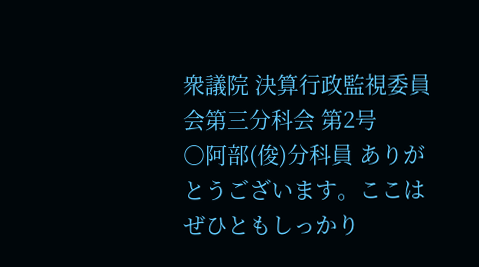衆議院 決算行政監視委員会第三分科会 第2号
○阿部(俊)分科員 ありがとうございます。ここはぜひともしっかり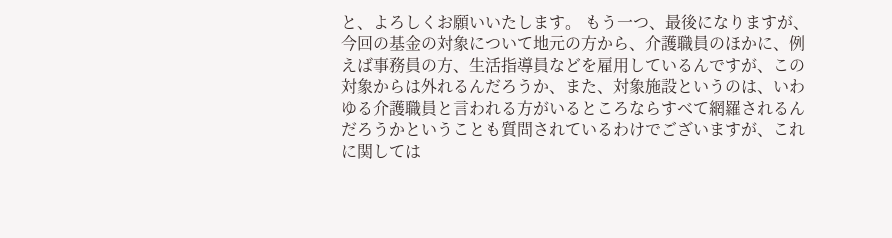と、よろしくお願いいたします。 もう一つ、最後になりますが、今回の基金の対象について地元の方から、介護職員のほかに、例えば事務員の方、生活指導員などを雇用しているんですが、この対象からは外れるんだろうか、また、対象施設というのは、いわゆる介護職員と言われる方がいるところならすべて網羅されるんだろうかということも質問されているわけでございますが、これに関しては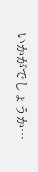いかがでしょうか…